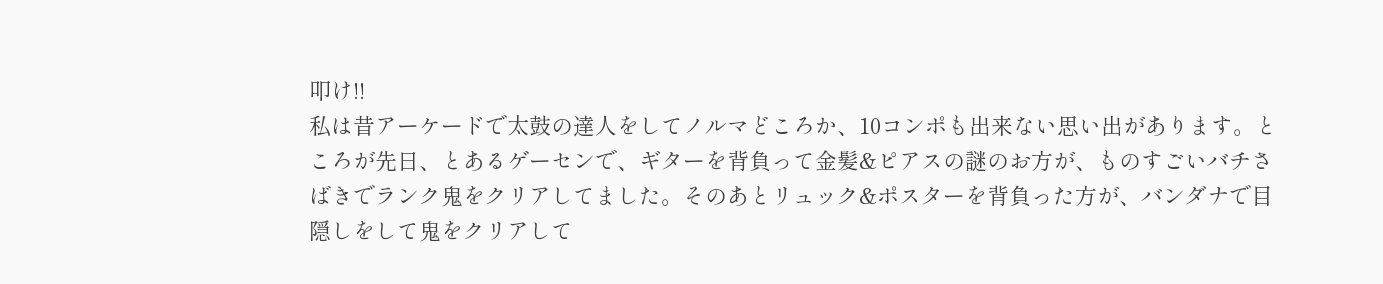叩け!!
私は昔アーケードで太鼓の達人をしてノルマどころか、10コンポも出来ない思い出があります。ところが先日、とあるゲーセンで、ギターを背負って金髪&ピアスの謎のお方が、ものすごいバチさばきでランク鬼をクリアしてました。そのあとリュック&ポスターを背負った方が、バンダナで目隠しをして鬼をクリアして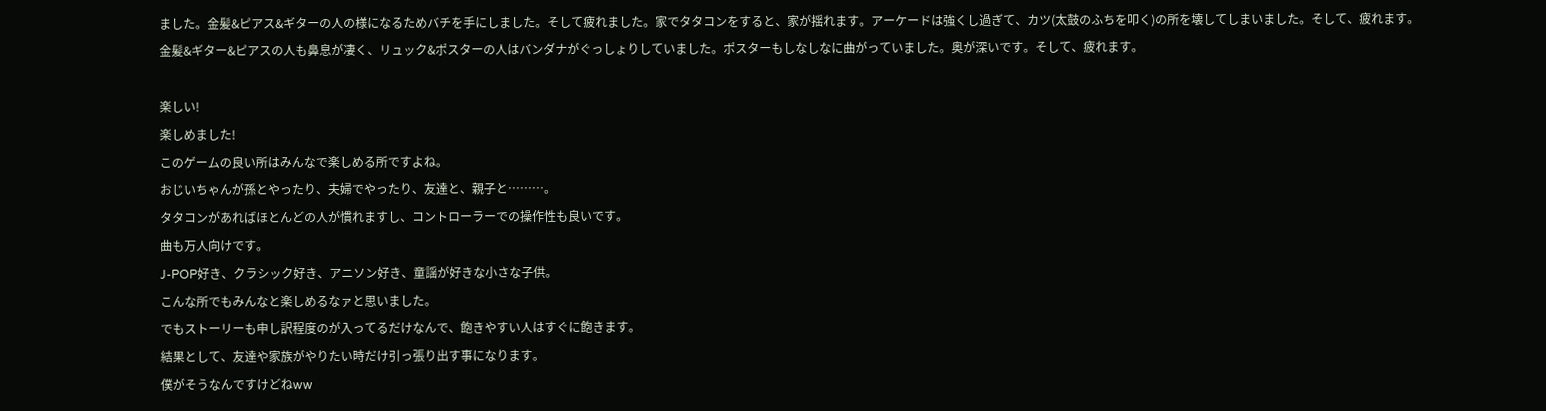ました。金髪&ピアス&ギターの人の様になるためバチを手にしました。そして疲れました。家でタタコンをすると、家が揺れます。アーケードは強くし過ぎて、カツ(太鼓のふちを叩く)の所を壊してしまいました。そして、疲れます。金髪&ギター&ピアスの人も鼻息が凄く、リュック&ポスターの人はバンダナがぐっしょりしていました。ポスターもしなしなに曲がっていました。奥が深いです。そして、疲れます。

楽しい!
楽しめました!
このゲームの良い所はみんなで楽しめる所ですよね。
おじいちゃんが孫とやったり、夫婦でやったり、友達と、親子と………。
タタコンがあればほとんどの人が慣れますし、コントローラーでの操作性も良いです。
曲も万人向けです。
J-POP好き、クラシック好き、アニソン好き、童謡が好きな小さな子供。
こんな所でもみんなと楽しめるなァと思いました。
でもストーリーも申し訳程度のが入ってるだけなんで、飽きやすい人はすぐに飽きます。
結果として、友達や家族がやりたい時だけ引っ張り出す事になります。
僕がそうなんですけどねww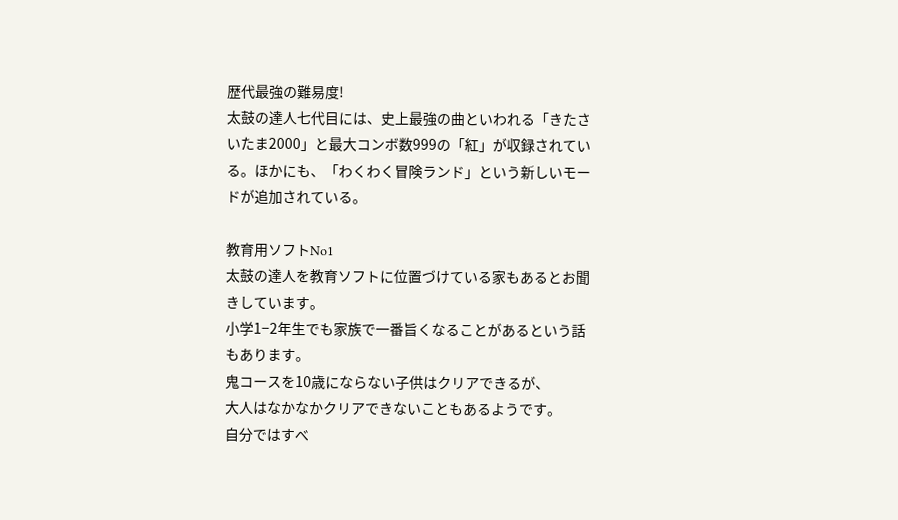歴代最強の難易度!
太鼓の達人七代目には、史上最強の曲といわれる「きたさいたま2000」と最大コンボ数999の「紅」が収録されている。ほかにも、「わくわく冒険ランド」という新しいモードが追加されている。

教育用ソフトNo1
太鼓の達人を教育ソフトに位置づけている家もあるとお聞きしています。
小学1−2年生でも家族で一番旨くなることがあるという話もあります。
鬼コースを10歳にならない子供はクリアできるが、
大人はなかなかクリアできないこともあるようです。
自分ではすべ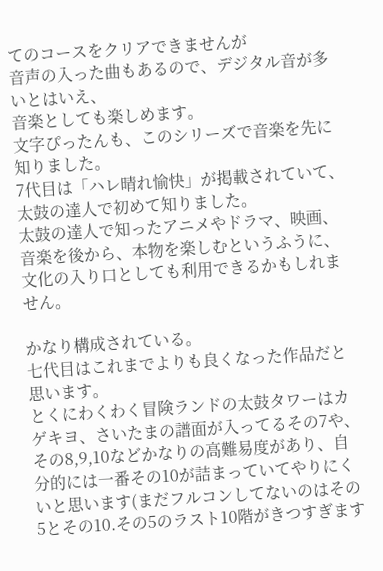てのコースをクリアできませんが
音声の入った曲もあるので、デジタル音が多いとはいえ、
音楽としても楽しめます。
文字ぴったんも、このシリーズで音楽を先に知りました。
7代目は「ハレ晴れ愉快」が掲載されていて、太鼓の達人で初めて知りました。
太鼓の達人で知ったアニメやドラマ、映画、音楽を後から、本物を楽しむというふうに、文化の入り口としても利用できるかもしれません。

かなり構成されている。
七代目はこれまでよりも良くなった作品だと思います。
とくにわくわく冒険ランドの太鼓タワーはカゲキヨ、さいたまの譜面が入ってるその7や、その8,9,10などかなりの高難易度があり、自分的には一番その10が詰まっていてやりにくいと思います(まだフルコンしてないのはその5とその10.その5のラスト10階がきつすぎます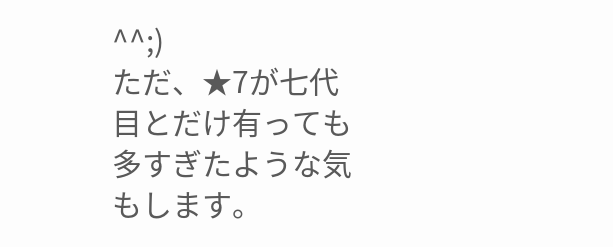^^;)
ただ、★7が七代目とだけ有っても多すぎたような気もします。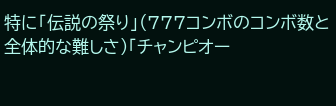特に「伝説の祭り」(777コンボのコンボ数と全体的な難しさ)「チャンピオー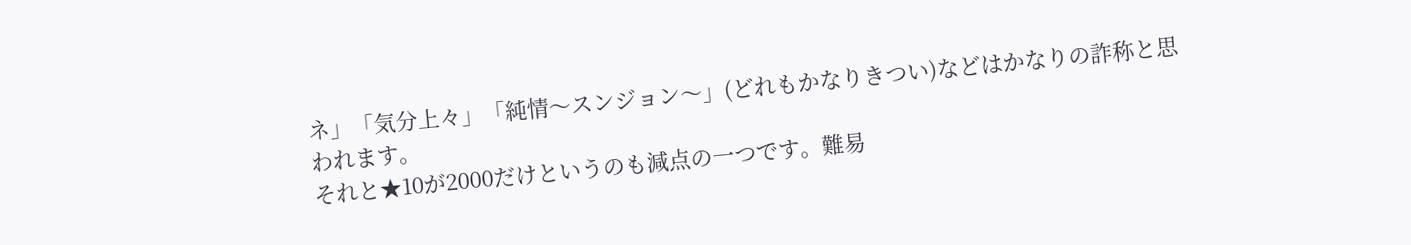ネ」「気分上々」「純情〜スンジョン〜」(どれもかなりきつい)などはかなりの詐称と思われます。
それと★10が2000だけというのも減点の一つです。難易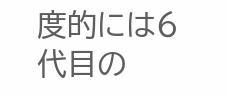度的には6代目の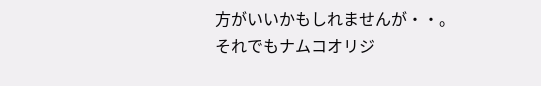方がいいかもしれませんが・・。
それでもナムコオリジ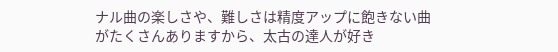ナル曲の楽しさや、難しさは精度アップに飽きない曲がたくさんありますから、太古の達人が好き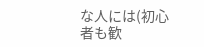な人には(初心者も歓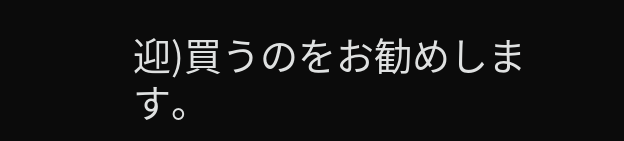迎)買うのをお勧めします。